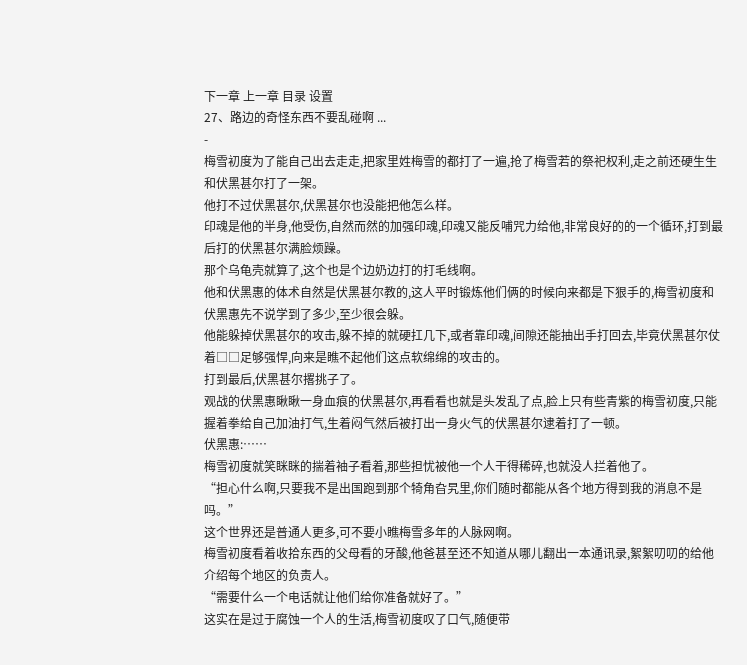下一章 上一章 目录 设置
27、路边的奇怪东西不要乱碰啊 ...
-
梅雪初度为了能自己出去走走,把家里姓梅雪的都打了一遍,抢了梅雪若的祭祀权利,走之前还硬生生和伏黑甚尔打了一架。
他打不过伏黑甚尔,伏黑甚尔也没能把他怎么样。
印魂是他的半身,他受伤,自然而然的加强印魂,印魂又能反哺咒力给他,非常良好的的一个循环,打到最后打的伏黑甚尔满脸烦躁。
那个乌龟壳就算了,这个也是个边奶边打的打毛线啊。
他和伏黑惠的体术自然是伏黑甚尔教的,这人平时锻炼他们俩的时候向来都是下狠手的,梅雪初度和伏黑惠先不说学到了多少,至少很会躲。
他能躲掉伏黑甚尔的攻击,躲不掉的就硬扛几下,或者靠印魂,间隙还能抽出手打回去,毕竟伏黑甚尔仗着□□足够强悍,向来是瞧不起他们这点软绵绵的攻击的。
打到最后,伏黑甚尔撂挑子了。
观战的伏黑惠瞅瞅一身血痕的伏黑甚尔,再看看也就是头发乱了点,脸上只有些青紫的梅雪初度,只能握着拳给自己加油打气,生着闷气然后被打出一身火气的伏黑甚尔逮着打了一顿。
伏黑惠:……
梅雪初度就笑眯眯的揣着袖子看着,那些担忧被他一个人干得稀碎,也就没人拦着他了。
“担心什么啊,只要我不是出国跑到那个犄角旮旯里,你们随时都能从各个地方得到我的消息不是吗。”
这个世界还是普通人更多,可不要小瞧梅雪多年的人脉网啊。
梅雪初度看着收拾东西的父母看的牙酸,他爸甚至还不知道从哪儿翻出一本通讯录,絮絮叨叨的给他介绍每个地区的负责人。
“需要什么一个电话就让他们给你准备就好了。”
这实在是过于腐蚀一个人的生活,梅雪初度叹了口气,随便带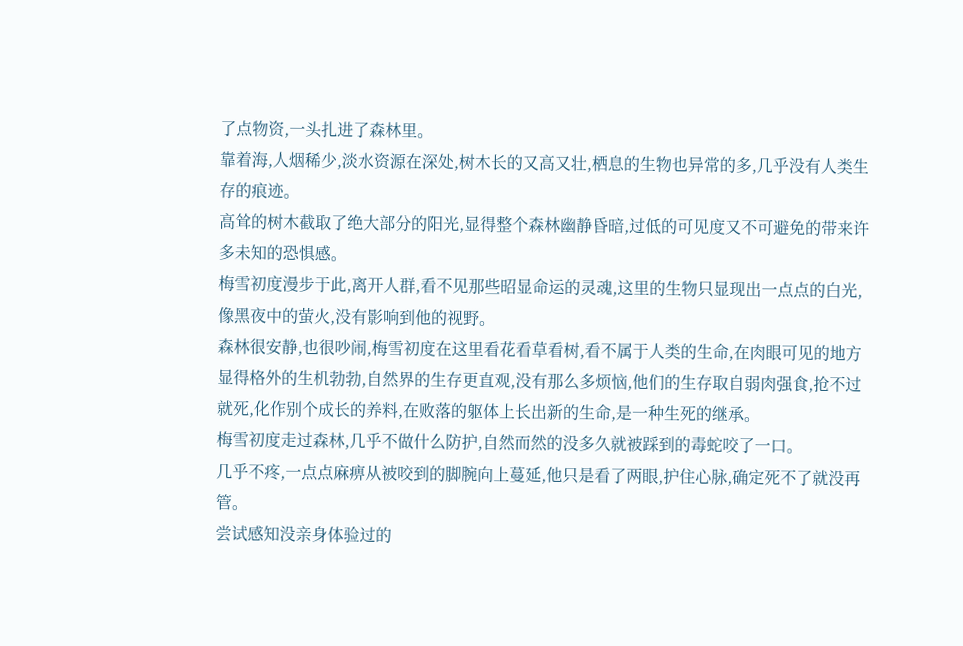了点物资,一头扎进了森林里。
靠着海,人烟稀少,淡水资源在深处,树木长的又高又壮,栖息的生物也异常的多,几乎没有人类生存的痕迹。
高耸的树木截取了绝大部分的阳光,显得整个森林幽静昏暗,过低的可见度又不可避免的带来许多未知的恐惧感。
梅雪初度漫步于此,离开人群,看不见那些昭显命运的灵魂,这里的生物只显现出一点点的白光,像黑夜中的萤火,没有影响到他的视野。
森林很安静,也很吵闹,梅雪初度在这里看花看草看树,看不属于人类的生命,在肉眼可见的地方显得格外的生机勃勃,自然界的生存更直观,没有那么多烦恼,他们的生存取自弱肉强食,抢不过就死,化作别个成长的养料,在败落的躯体上长出新的生命,是一种生死的继承。
梅雪初度走过森林,几乎不做什么防护,自然而然的没多久就被踩到的毒蛇咬了一口。
几乎不疼,一点点麻痹从被咬到的脚腕向上蔓延,他只是看了两眼,护住心脉,确定死不了就没再管。
尝试感知没亲身体验过的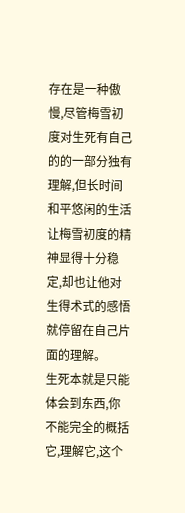存在是一种傲慢,尽管梅雪初度对生死有自己的的一部分独有理解,但长时间和平悠闲的生活让梅雪初度的精神显得十分稳定,却也让他对生得术式的感悟就停留在自己片面的理解。
生死本就是只能体会到东西,你不能完全的概括它,理解它,这个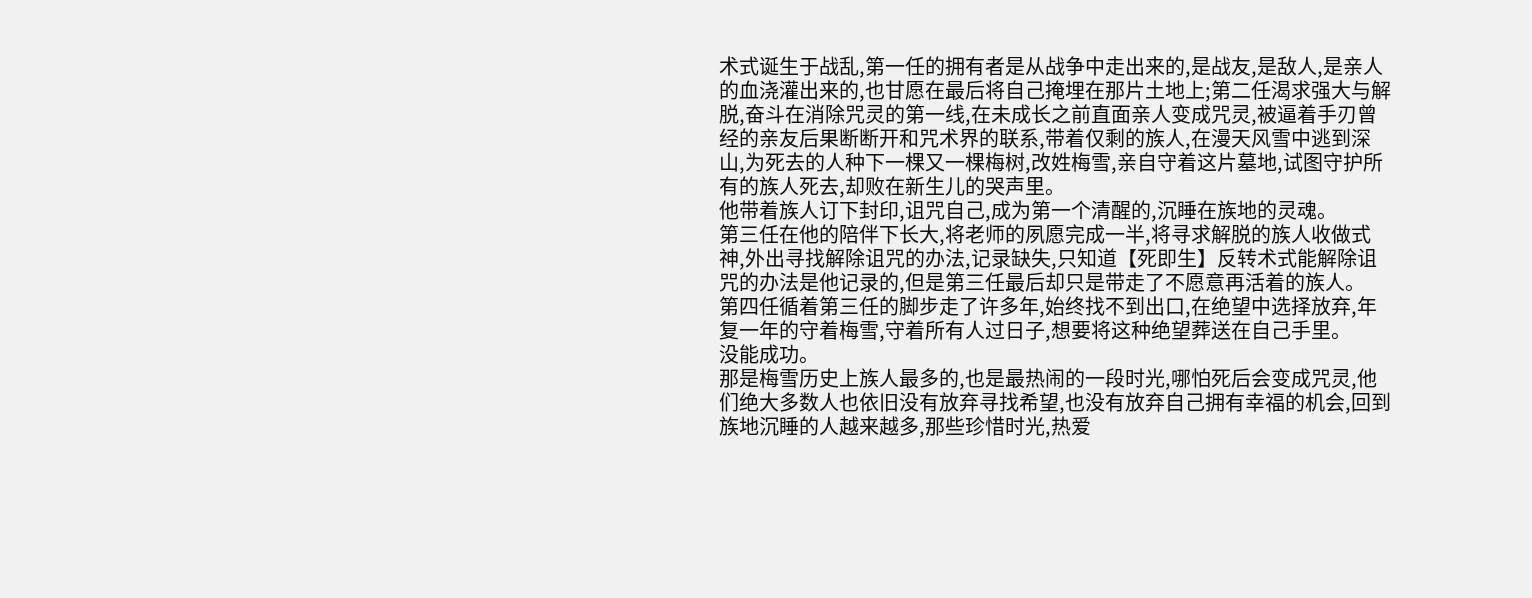术式诞生于战乱,第一任的拥有者是从战争中走出来的,是战友,是敌人,是亲人的血浇灌出来的,也甘愿在最后将自己掩埋在那片土地上;第二任渴求强大与解脱,奋斗在消除咒灵的第一线,在未成长之前直面亲人变成咒灵,被逼着手刃曾经的亲友后果断断开和咒术界的联系,带着仅剩的族人,在漫天风雪中逃到深山,为死去的人种下一棵又一棵梅树,改姓梅雪,亲自守着这片墓地,试图守护所有的族人死去,却败在新生儿的哭声里。
他带着族人订下封印,诅咒自己,成为第一个清醒的,沉睡在族地的灵魂。
第三任在他的陪伴下长大,将老师的夙愿完成一半,将寻求解脱的族人收做式神,外出寻找解除诅咒的办法,记录缺失,只知道【死即生】反转术式能解除诅咒的办法是他记录的,但是第三任最后却只是带走了不愿意再活着的族人。
第四任循着第三任的脚步走了许多年,始终找不到出口,在绝望中选择放弃,年复一年的守着梅雪,守着所有人过日子,想要将这种绝望葬送在自己手里。
没能成功。
那是梅雪历史上族人最多的,也是最热闹的一段时光,哪怕死后会变成咒灵,他们绝大多数人也依旧没有放弃寻找希望,也没有放弃自己拥有幸福的机会,回到族地沉睡的人越来越多,那些珍惜时光,热爱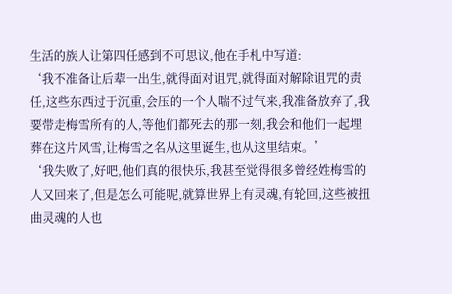生活的族人让第四任感到不可思议,他在手札中写道:
‘我不准备让后辈一出生,就得面对诅咒,就得面对解除诅咒的责任,这些东西过于沉重,会压的一个人喘不过气来,我准备放弃了,我要带走梅雪所有的人,等他们都死去的那一刻,我会和他们一起埋葬在这片风雪,让梅雪之名从这里诞生,也从这里结束。’
‘我失败了,好吧,他们真的很快乐,我甚至觉得很多曾经姓梅雪的人又回来了,但是怎么可能呢,就算世界上有灵魂,有轮回,这些被扭曲灵魂的人也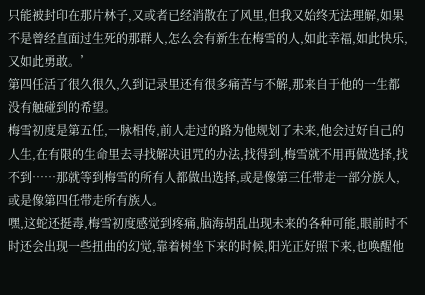只能被封印在那片林子,又或者已经消散在了风里,但我又始终无法理解,如果不是曾经直面过生死的那群人,怎么会有新生在梅雪的人,如此幸福,如此快乐,又如此勇敢。’
第四任活了很久很久,久到记录里还有很多痛苦与不解,那来自于他的一生都没有触碰到的希望。
梅雪初度是第五任,一脉相传,前人走过的路为他规划了未来,他会过好自己的人生,在有限的生命里去寻找解决诅咒的办法,找得到,梅雪就不用再做选择,找不到……那就等到梅雪的所有人都做出选择,或是像第三任带走一部分族人,或是像第四任带走所有族人。
嘿,这蛇还挺毒,梅雪初度感觉到疼痛,脑海胡乱出现未来的各种可能,眼前时不时还会出现一些扭曲的幻觉,靠着树坐下来的时候,阳光正好照下来,也唤醒他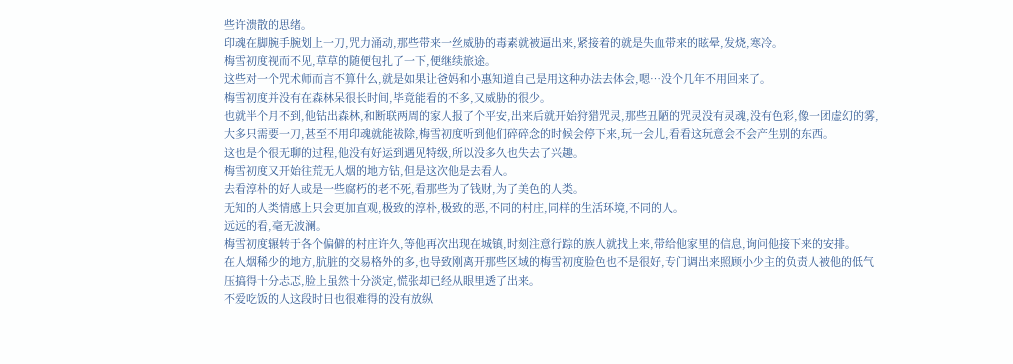些许溃散的思绪。
印魂在脚腕手腕划上一刀,咒力涌动,那些带来一丝威胁的毒素就被逼出来,紧接着的就是失血带来的眩晕,发烧,寒冷。
梅雪初度视而不见,草草的随便包扎了一下,便继续旅途。
这些对一个咒术师而言不算什么,就是如果让爸妈和小惠知道自己是用这种办法去体会,嗯…没个几年不用回来了。
梅雪初度并没有在森林呆很长时间,毕竟能看的不多,又威胁的很少。
也就半个月不到,他钻出森林,和断联两周的家人报了个平安,出来后就开始狩猎咒灵,那些丑陋的咒灵没有灵魂,没有色彩,像一团虚幻的雾,大多只需要一刀,甚至不用印魂就能祓除,梅雪初度听到他们碎碎念的时候会停下来,玩一会儿,看看这玩意会不会产生别的东西。
这也是个很无聊的过程,他没有好运到遇见特级,所以没多久也失去了兴趣。
梅雪初度又开始往荒无人烟的地方钻,但是这次他是去看人。
去看淳朴的好人或是一些腐朽的老不死,看那些为了钱财,为了美色的人类。
无知的人类情感上只会更加直观,极致的淳朴,极致的恶,不同的村庄,同样的生活环境,不同的人。
远远的看,毫无波澜。
梅雪初度辗转于各个偏僻的村庄许久,等他再次出现在城镇,时刻注意行踪的族人就找上来,带给他家里的信息,询问他接下来的安排。
在人烟稀少的地方,肮脏的交易格外的多,也导致刚离开那些区域的梅雪初度脸色也不是很好,专门调出来照顾小少主的负责人被他的低气压搞得十分忐忑,脸上虽然十分淡定,慌张却已经从眼里透了出来。
不爱吃饭的人这段时日也很难得的没有放纵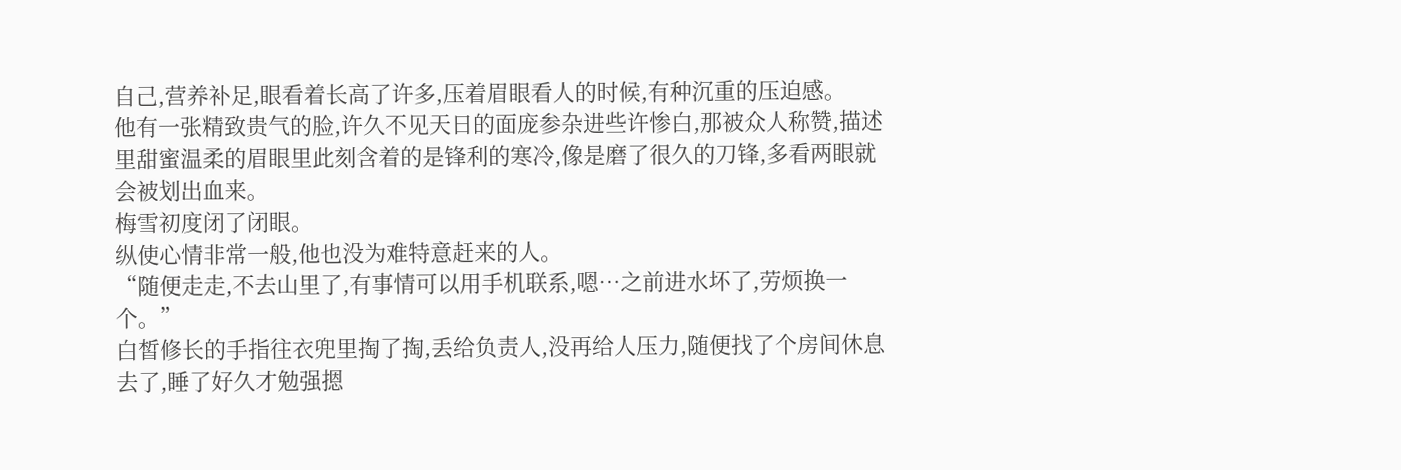自己,营养补足,眼看着长高了许多,压着眉眼看人的时候,有种沉重的压迫感。
他有一张精致贵气的脸,许久不见天日的面庞参杂进些许惨白,那被众人称赞,描述里甜蜜温柔的眉眼里此刻含着的是锋利的寒冷,像是磨了很久的刀锋,多看两眼就会被划出血来。
梅雪初度闭了闭眼。
纵使心情非常一般,他也没为难特意赶来的人。
“随便走走,不去山里了,有事情可以用手机联系,嗯…之前进水坏了,劳烦换一个。”
白皙修长的手指往衣兜里掏了掏,丢给负责人,没再给人压力,随便找了个房间休息去了,睡了好久才勉强摁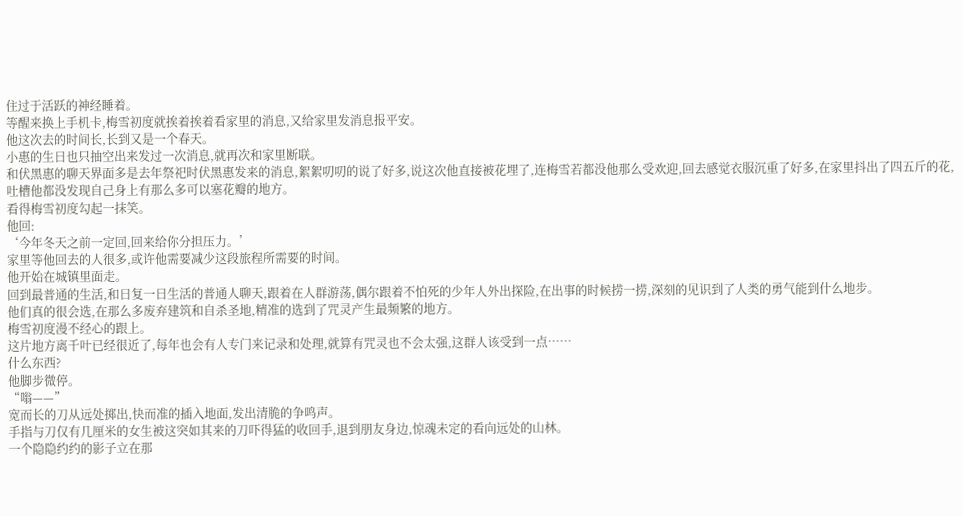住过于活跃的神经睡着。
等醒来换上手机卡,梅雪初度就挨着挨着看家里的消息,又给家里发消息报平安。
他这次去的时间长,长到又是一个春天。
小惠的生日也只抽空出来发过一次消息,就再次和家里断联。
和伏黑惠的聊天界面多是去年祭祀时伏黑惠发来的消息,絮絮叨叨的说了好多,说这次他直接被花埋了,连梅雪若都没他那么受欢迎,回去感觉衣服沉重了好多,在家里抖出了四五斤的花,吐槽他都没发现自己身上有那么多可以塞花瓣的地方。
看得梅雪初度勾起一抹笑。
他回:
‘今年冬天之前一定回,回来给你分担压力。’
家里等他回去的人很多,或许他需要减少这段旅程所需要的时间。
他开始在城镇里面走。
回到最普通的生活,和日复一日生活的普通人聊天,跟着在人群游荡,偶尔跟着不怕死的少年人外出探险,在出事的时候捞一捞,深刻的见识到了人类的勇气能到什么地步。
他们真的很会选,在那么多废弃建筑和自杀圣地,精准的选到了咒灵产生最频繁的地方。
梅雪初度漫不经心的跟上。
这片地方离千叶已经很近了,每年也会有人专门来记录和处理,就算有咒灵也不会太强,这群人该受到一点……
什么东西?
他脚步微停。
“嗡——”
宽而长的刀从远处掷出,快而准的插入地面,发出清脆的争鸣声。
手指与刀仅有几厘米的女生被这突如其来的刀吓得猛的收回手,退到朋友身边,惊魂未定的看向远处的山林。
一个隐隐约约的影子立在那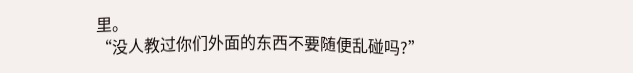里。
“没人教过你们外面的东西不要随便乱碰吗?”